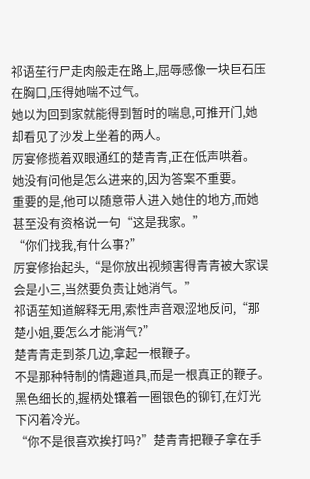祁语苼行尸走肉般走在路上,屈辱感像一块巨石压在胸口,压得她喘不过气。
她以为回到家就能得到暂时的喘息,可推开门,她却看见了沙发上坐着的两人。
厉宴修揽着双眼通红的楚青青,正在低声哄着。
她没有问他是怎么进来的,因为答案不重要。
重要的是,他可以随意带人进入她住的地方,而她甚至没有资格说一句“这是我家。”
“你们找我,有什么事?”
厉宴修抬起头,“是你放出视频害得青青被大家误会是小三,当然要负责让她消气。”
祁语苼知道解释无用,索性声音艰涩地反问,“那楚小姐,要怎么才能消气?”
楚青青走到茶几边,拿起一根鞭子。
不是那种特制的情趣道具,而是一根真正的鞭子。
黑色细长的,握柄处镶着一圈银色的铆钉,在灯光下闪着冷光。
“你不是很喜欢挨打吗?”楚青青把鞭子拿在手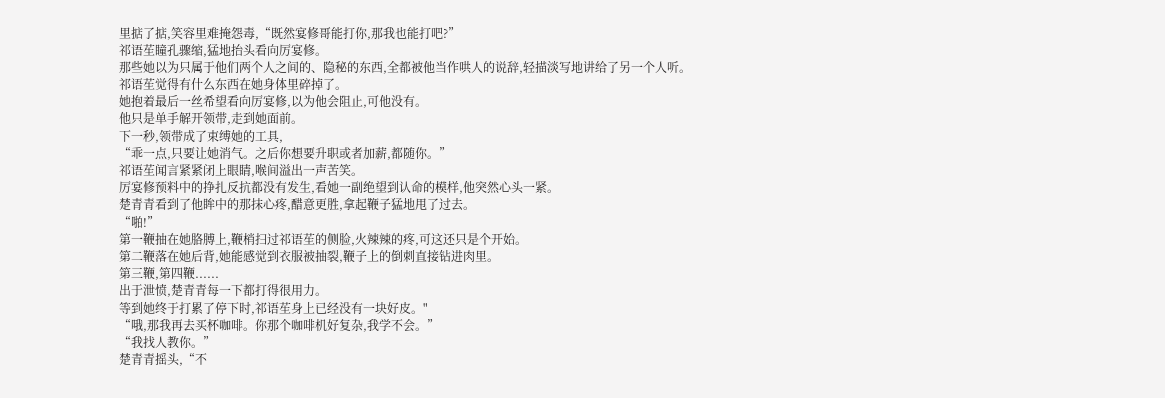里掂了掂,笑容里难掩怨毒,“既然宴修哥能打你,那我也能打吧?”
祁语苼瞳孔骤缩,猛地抬头看向厉宴修。
那些她以为只属于他们两个人之间的、隐秘的东西,全都被他当作哄人的说辞,轻描淡写地讲给了另一个人听。
祁语苼觉得有什么东西在她身体里碎掉了。
她抱着最后一丝希望看向厉宴修,以为他会阻止,可他没有。
他只是单手解开领带,走到她面前。
下一秒,领带成了束缚她的工具,
“乖一点,只要让她消气。之后你想要升职或者加薪,都随你。”
祁语苼闻言紧紧闭上眼睛,喉间溢出一声苦笑。
厉宴修预料中的挣扎反抗都没有发生,看她一副绝望到认命的模样,他突然心头一紧。
楚青青看到了他眸中的那抹心疼,醋意更胜,拿起鞭子猛地甩了过去。
“啪!”
第一鞭抽在她胳膊上,鞭梢扫过祁语苼的侧脸,火辣辣的疼,可这还只是个开始。
第二鞭落在她后背,她能感觉到衣服被抽裂,鞭子上的倒刺直接钻进肉里。
第三鞭,第四鞭......
出于泄愤,楚青青每一下都打得很用力。
等到她终于打累了停下时,祁语苼身上已经没有一块好皮。"
“哦,那我再去买杯咖啡。你那个咖啡机好复杂,我学不会。”
“我找人教你。”
楚青青摇头,“不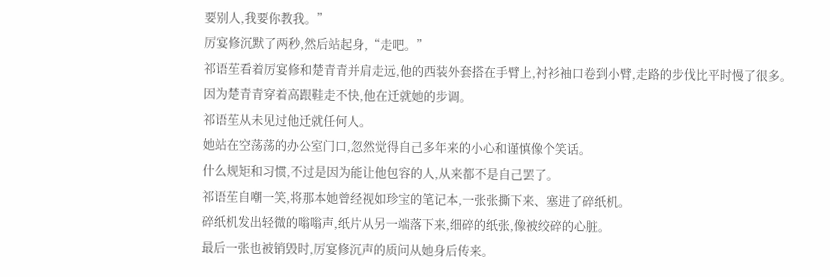要别人,我要你教我。”
厉宴修沉默了两秒,然后站起身,“走吧。”
祁语苼看着厉宴修和楚青青并肩走远,他的西装外套搭在手臂上,衬衫袖口卷到小臂,走路的步伐比平时慢了很多。
因为楚青青穿着高跟鞋走不快,他在迁就她的步调。
祁语苼从未见过他迁就任何人。
她站在空荡荡的办公室门口,忽然觉得自己多年来的小心和谨慎像个笑话。
什么规矩和习惯,不过是因为能让他包容的人,从来都不是自己罢了。
祁语苼自嘲一笑,将那本她曾经视如珍宝的笔记本,一张张撕下来、塞进了碎纸机。
碎纸机发出轻微的嗡嗡声,纸片从另一端落下来,细碎的纸张,像被绞碎的心脏。
最后一张也被销毁时,厉宴修沉声的质问从她身后传来。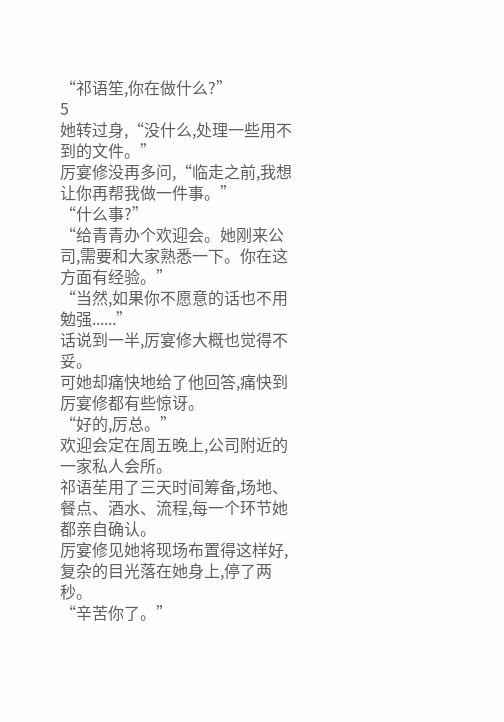“祁语笙,你在做什么?”
5
她转过身,“没什么,处理一些用不到的文件。”
厉宴修没再多问,“临走之前,我想让你再帮我做一件事。”
“什么事?”
“给青青办个欢迎会。她刚来公司,需要和大家熟悉一下。你在这方面有经验。”
“当然,如果你不愿意的话也不用勉强......”
话说到一半,厉宴修大概也觉得不妥。
可她却痛快地给了他回答,痛快到厉宴修都有些惊讶。
“好的,厉总。”
欢迎会定在周五晚上,公司附近的一家私人会所。
祁语苼用了三天时间筹备,场地、餐点、酒水、流程,每一个环节她都亲自确认。
厉宴修见她将现场布置得这样好,复杂的目光落在她身上,停了两秒。
“辛苦你了。”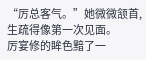“厉总客气。”她微微颔首,生疏得像第一次见面。
厉宴修的眸色黯了一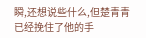瞬,还想说些什么,但楚青青已经挽住了他的手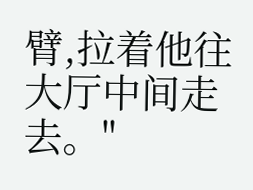臂,拉着他往大厅中间走去。"